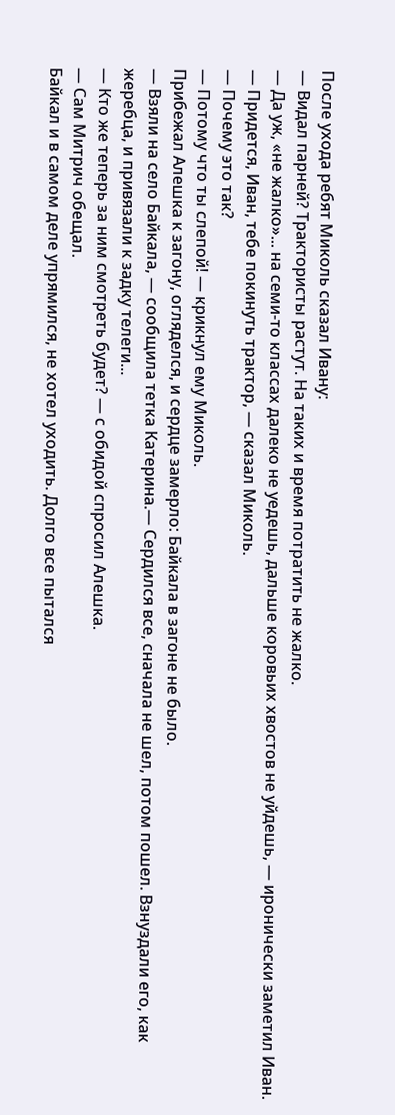После ухода ребят Миколь сказал Ивану:
— Видал парней? Трактористы растут. На таких и время потратить не жалко.
— Да уж, «не жалко»... на семи-то классах далеко не уедешь, дальше коровьих хвостов не уйдешь, — иронически заметил Иван.
— Придется, Иван, тебе покинуть трактор, — сказал Миколь.
— Почему это так?
— Потому что ты слепой! — крикнул ему Миколь.
Прибежал Алешка к загону, огляделся, и сердце замерло: Байкала в загоне не было.
— Взяли на село Байкала, — сообщила тетка Катерина.— Сердился все, сначала не шел, потом пошел. Взнуздали его, как жеребца, и привязали к задку телеги...
— Кто же теперь за ним смотреть будет? — с обидой спросил Алешка.
— Сам Митрич обещал.
Байкал и в самом деле упрямился, не хотел уходить. Долго все пытался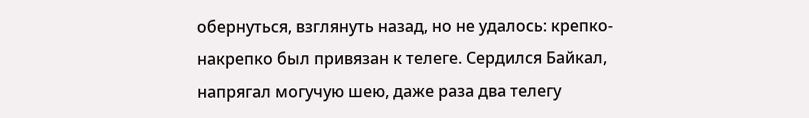обернуться, взглянуть назад, но не удалось: крепко-накрепко был привязан к телеге. Сердился Байкал, напрягал могучую шею, даже раза два телегу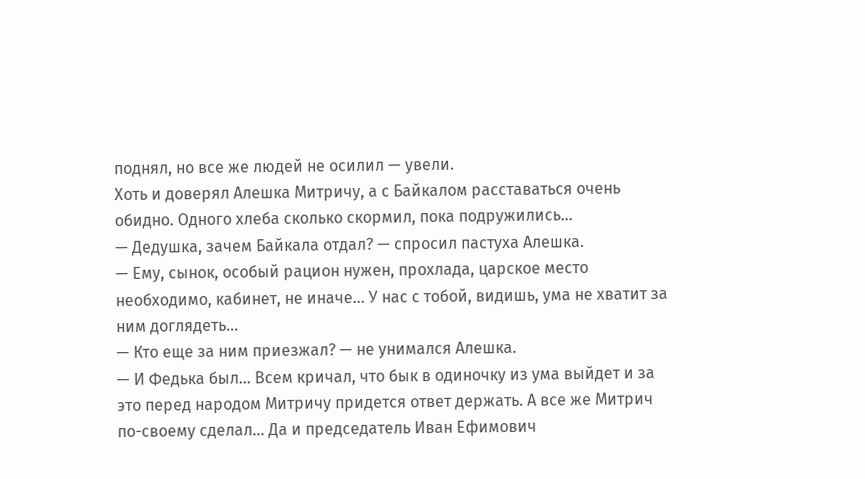поднял, но все же людей не осилил — увели.
Хоть и доверял Алешка Митричу, а с Байкалом расставаться очень обидно. Одного хлеба сколько скормил, пока подружились...
— Дедушка, зачем Байкала отдал? — спросил пастуха Алешка.
— Ему, сынок, особый рацион нужен, прохлада, царское место необходимо, кабинет, не иначе... У нас с тобой, видишь, ума не хватит за ним доглядеть...
— Кто еще за ним приезжал? — не унимался Алешка.
— И Федька был... Всем кричал, что бык в одиночку из ума выйдет и за это перед народом Митричу придется ответ держать. А все же Митрич по-своему сделал... Да и председатель Иван Ефимович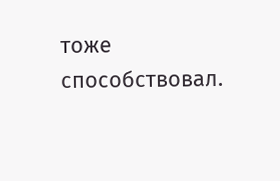тоже способствовал.